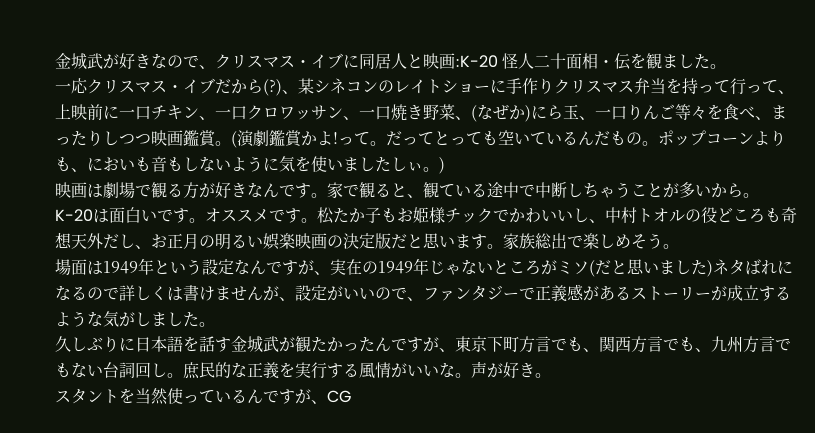金城武が好きなので、クリスマス・イブに同居人と映画:K-20 怪人二十面相・伝を観ました。
一応クリスマス・イブだから(?)、某シネコンのレイトショーに手作りクリスマス弁当を持って行って、上映前に一口チキン、一口クロワッサン、一口焼き野菜、(なぜか)にら玉、一口りんご等々を食べ、まったりしつつ映画鑑賞。(演劇鑑賞かよ!って。だってとっても空いているんだもの。ポップコーンよりも、においも音もしないように気を使いましたしぃ。)
映画は劇場で観る方が好きなんです。家で観ると、観ている途中で中断しちゃうことが多いから。
K-20は面白いです。オススメです。松たか子もお姫様チックでかわいいし、中村トオルの役どころも奇想天外だし、お正月の明るい娯楽映画の決定版だと思います。家族総出で楽しめそう。
場面は1949年という設定なんですが、実在の1949年じゃないところがミソ(だと思いました)ネタばれになるので詳しくは書けませんが、設定がいいので、ファンタジーで正義感があるストーリーが成立するような気がしました。
久しぶりに日本語を話す金城武が観たかったんですが、東京下町方言でも、関西方言でも、九州方言でもない台詞回し。庶民的な正義を実行する風情がいいな。声が好き。
スタントを当然使っているんですが、CG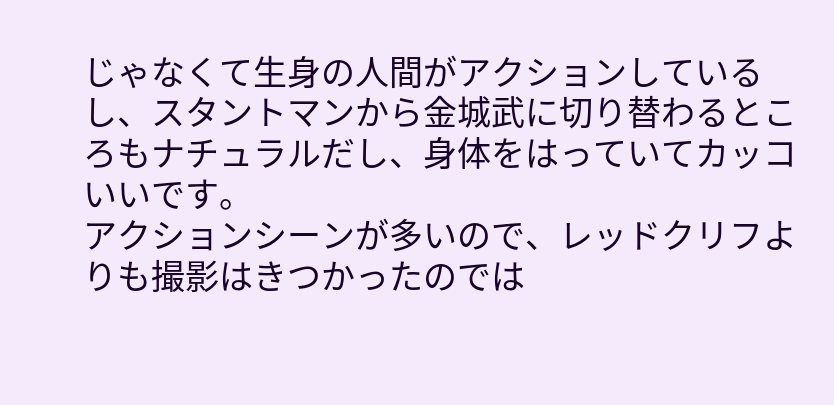じゃなくて生身の人間がアクションしているし、スタントマンから金城武に切り替わるところもナチュラルだし、身体をはっていてカッコいいです。
アクションシーンが多いので、レッドクリフよりも撮影はきつかったのでは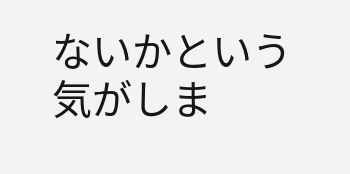ないかという気がしま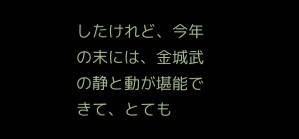したけれど、今年の末には、金城武の静と動が堪能できて、とても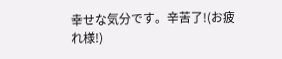幸せな気分です。辛苦了!(お疲れ様!)